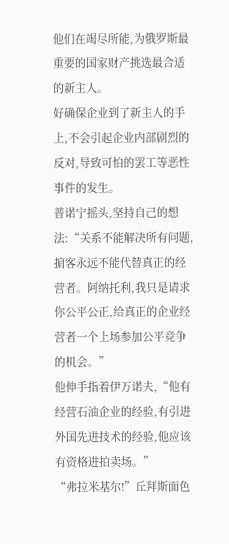他们在竭尽所能,为俄罗斯最重要的国家财产挑选最合适的新主人。
好确保企业到了新主人的手上,不会引起企业内部剧烈的反对,导致可怕的罢工等恶性事件的发生。
普诺宁摇头,坚持自己的想法:“关系不能解决所有问题,掮客永远不能代替真正的经营者。阿纳托利,我只是请求你公平公正,给真正的企业经营者一个上场参加公平竞争的机会。”
他伸手指着伊万诺夫,“他有经营石油企业的经验,有引进外国先进技术的经验,他应该有资格进拍卖场。”
“弗拉米基尔!”丘拜斯面色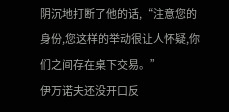阴沉地打断了他的话,“注意您的身份,您这样的举动很让人怀疑,你们之间存在桌下交易。”
伊万诺夫还没开口反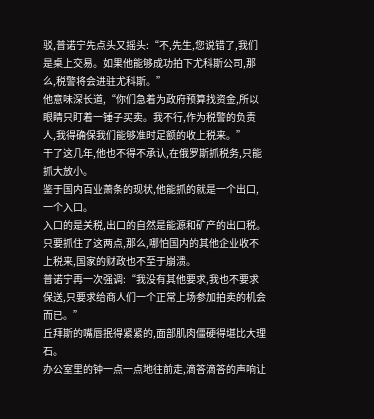驳,普诺宁先点头又摇头:“不,先生,您说错了,我们是桌上交易。如果他能够成功拍下尤科斯公司,那么,税警将会进驻尤科斯。”
他意味深长道,“你们急着为政府预算找资金,所以眼睛只盯着一锤子买卖。我不行,作为税警的负责人,我得确保我们能够准时足额的收上税来。”
干了这几年,他也不得不承认,在俄罗斯抓税务,只能抓大放小。
鉴于国内百业萧条的现状,他能抓的就是一个出口,一个入口。
入口的是关税,出口的自然是能源和矿产的出口税。
只要抓住了这两点,那么,哪怕国内的其他企业收不上税来,国家的财政也不至于崩溃。
普诺宁再一次强调:“我没有其他要求,我也不要求保送,只要求给商人们一个正常上场参加拍卖的机会而已。”
丘拜斯的嘴唇抿得紧紧的,面部肌肉僵硬得堪比大理石。
办公室里的钟一点一点地往前走,滴答滴答的声响让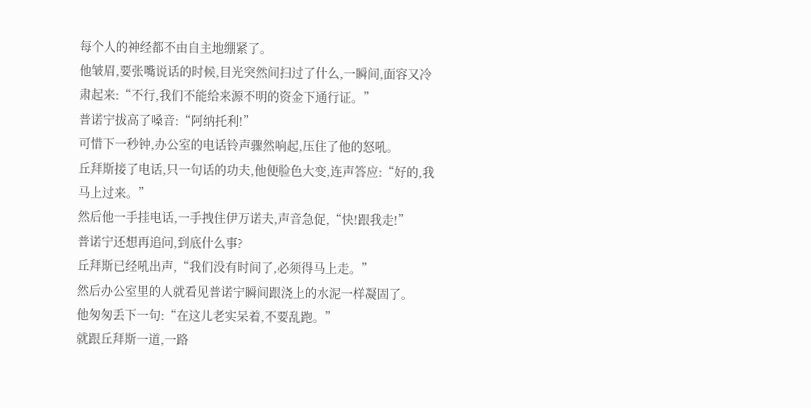每个人的神经都不由自主地绷紧了。
他皱眉,要张嘴说话的时候,目光突然间扫过了什么,一瞬间,面容又冷肃起来:“不行,我们不能给来源不明的资金下通行证。”
普诺宁拔高了嗓音:“阿纳托利!”
可惜下一秒钟,办公室的电话铃声骤然响起,压住了他的怒吼。
丘拜斯接了电话,只一句话的功夫,他便脸色大变,连声答应:“好的,我马上过来。”
然后他一手挂电话,一手拽住伊万诺夫,声音急促,“快!跟我走!”
普诺宁还想再追问,到底什么事?
丘拜斯已经吼出声,“我们没有时间了,必须得马上走。”
然后办公室里的人就看见普诺宁瞬间跟浇上的水泥一样凝固了。
他匆匆丢下一句:“在这儿老实呆着,不要乱跑。”
就跟丘拜斯一道,一路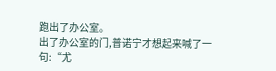跑出了办公室。
出了办公室的门,普诺宁才想起来喊了一句:“尤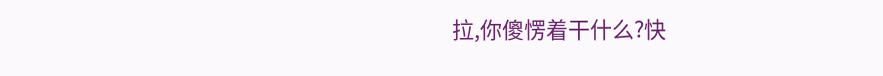拉,你傻愣着干什么?快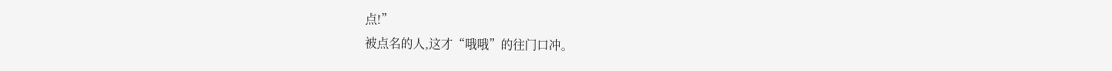点!”
被点名的人,这才“哦哦”的往门口冲。